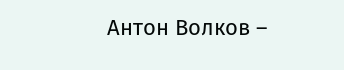Антон Волков –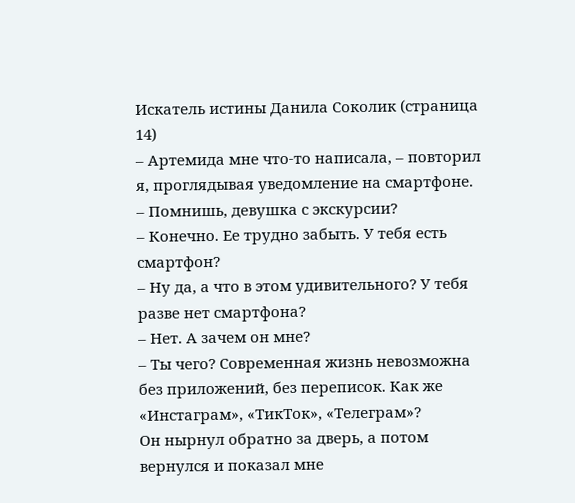Искатель истины Данила Соколик (страница 14)
– Артемида мне что-то написала, – повторил я, проглядывая уведомление на смартфоне. – Помнишь, девушка с экскурсии?
– Конечно. Ее трудно забыть. У тебя есть смартфон?
– Ну да, а что в этом удивительного? У тебя разве нет смартфона?
– Нет. А зачем он мне?
– Ты чего? Современная жизнь невозможна без приложений, без переписок. Как же «Инстаграм», «ТикТок», «Телеграм»?
Он нырнул обратно за дверь, а потом вернулся и показал мне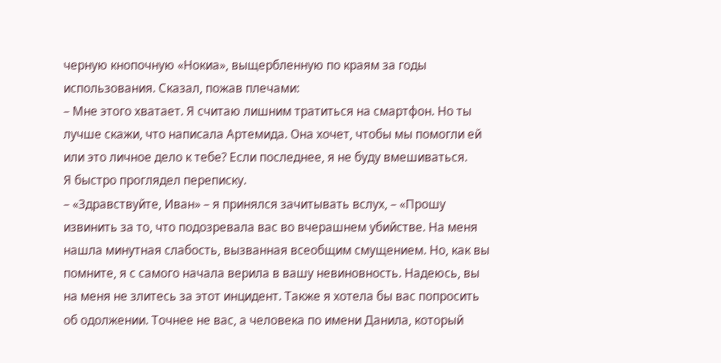черную кнопочную «Нокиа», выщербленную по краям за годы использования. Сказал, пожав плечами:
– Мне этого хватает. Я считаю лишним тратиться на смартфон. Но ты лучше скажи, что написала Артемида. Она хочет, чтобы мы помогли ей или это личное дело к тебе? Если последнее, я не буду вмешиваться.
Я быстро проглядел переписку.
– «Здравствуйте, Иван» – я принялся зачитывать вслух, – «Прошу извинить за то, что подозревала вас во вчерашнем убийстве. На меня нашла минутная слабость, вызванная всеобщим смущением. Но, как вы помните, я с самого начала верила в вашу невиновность. Надеюсь, вы на меня не злитесь за этот инцидент. Также я хотела бы вас попросить об одолжении. Точнее не вас, а человека по имени Данила, который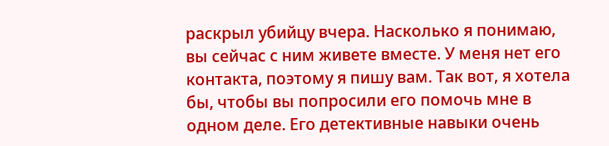раскрыл убийцу вчера. Насколько я понимаю, вы сейчас с ним живете вместе. У меня нет его контакта, поэтому я пишу вам. Так вот, я хотела бы, чтобы вы попросили его помочь мне в одном деле. Его детективные навыки очень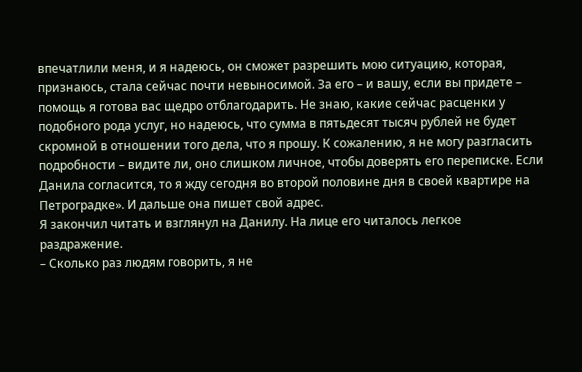впечатлили меня, и я надеюсь, он сможет разрешить мою ситуацию, которая, признаюсь, стала сейчас почти невыносимой. За его – и вашу, если вы придете – помощь я готова вас щедро отблагодарить. Не знаю, какие сейчас расценки у подобного рода услуг, но надеюсь, что сумма в пятьдесят тысяч рублей не будет скромной в отношении того дела, что я прошу. К сожалению, я не могу разгласить подробности – видите ли, оно слишком личное, чтобы доверять его переписке. Если Данила согласится, то я жду сегодня во второй половине дня в своей квартире на Петроградке». И дальше она пишет свой адрес.
Я закончил читать и взглянул на Данилу. На лице его читалось легкое раздражение.
– Сколько раз людям говорить, я не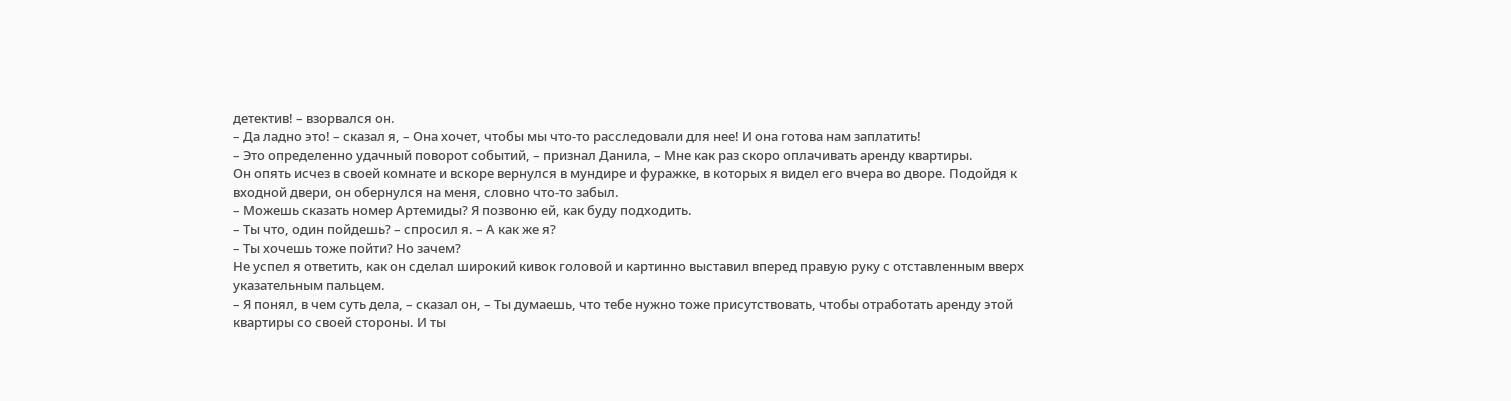детектив! – взорвался он.
– Да ладно это! – сказал я, – Она хочет, чтобы мы что-то расследовали для нее! И она готова нам заплатить!
– Это определенно удачный поворот событий, – признал Данила, – Мне как раз скоро оплачивать аренду квартиры.
Он опять исчез в своей комнате и вскоре вернулся в мундире и фуражке, в которых я видел его вчера во дворе. Подойдя к входной двери, он обернулся на меня, словно что-то забыл.
– Можешь сказать номер Артемиды? Я позвоню ей, как буду подходить.
– Ты что, один пойдешь? – спросил я. – А как же я?
– Ты хочешь тоже пойти? Но зачем?
Не успел я ответить, как он сделал широкий кивок головой и картинно выставил вперед правую руку с отставленным вверх указательным пальцем.
– Я понял, в чем суть дела, – сказал он, – Ты думаешь, что тебе нужно тоже присутствовать, чтобы отработать аренду этой квартиры со своей стороны. И ты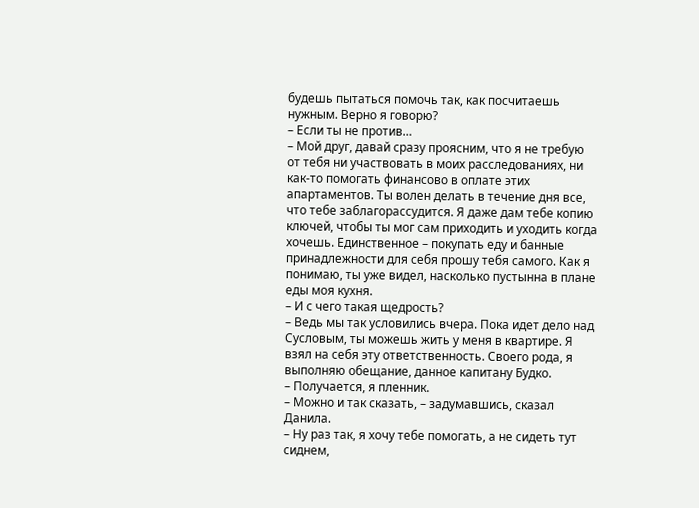будешь пытаться помочь так, как посчитаешь нужным. Верно я говорю?
– Если ты не против…
– Мой друг, давай сразу проясним, что я не требую от тебя ни участвовать в моих расследованиях, ни как-то помогать финансово в оплате этих апартаментов. Ты волен делать в течение дня все, что тебе заблагорассудится. Я даже дам тебе копию ключей, чтобы ты мог сам приходить и уходить когда хочешь. Единственное – покупать еду и банные принадлежности для себя прошу тебя самого. Как я понимаю, ты уже видел, насколько пустынна в плане еды моя кухня.
– И с чего такая щедрость?
– Ведь мы так условились вчера. Пока идет дело над Сусловым, ты можешь жить у меня в квартире. Я взял на себя эту ответственность. Своего рода, я выполняю обещание, данное капитану Будко.
– Получается, я пленник.
– Можно и так сказать, – задумавшись, сказал Данила.
– Ну раз так, я хочу тебе помогать, а не сидеть тут сиднем,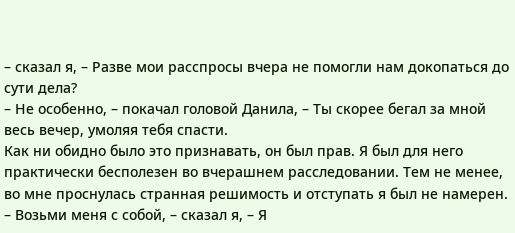– сказал я, – Разве мои расспросы вчера не помогли нам докопаться до сути дела?
– Не особенно, – покачал головой Данила, – Ты скорее бегал за мной весь вечер, умоляя тебя спасти.
Как ни обидно было это признавать, он был прав. Я был для него практически бесполезен во вчерашнем расследовании. Тем не менее, во мне проснулась странная решимость и отступать я был не намерен.
– Возьми меня с собой, – сказал я, – Я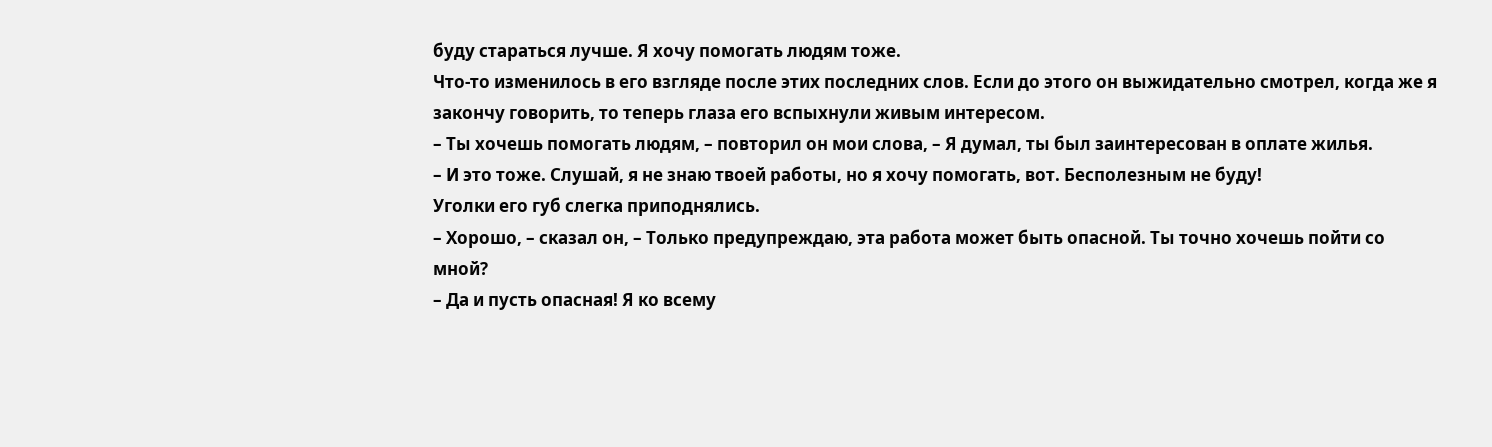буду стараться лучше. Я хочу помогать людям тоже.
Что-то изменилось в его взгляде после этих последних слов. Если до этого он выжидательно смотрел, когда же я закончу говорить, то теперь глаза его вспыхнули живым интересом.
– Ты хочешь помогать людям, – повторил он мои слова, – Я думал, ты был заинтересован в оплате жилья.
– И это тоже. Слушай, я не знаю твоей работы, но я хочу помогать, вот. Бесполезным не буду!
Уголки его губ слегка приподнялись.
– Хорошо, – сказал он, – Только предупреждаю, эта работа может быть опасной. Ты точно хочешь пойти со мной?
– Да и пусть опасная! Я ко всему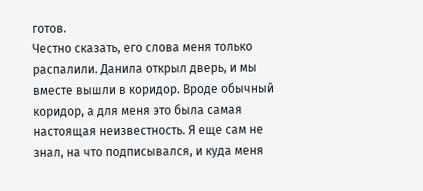готов.
Честно сказать, его слова меня только распалили. Данила открыл дверь, и мы вместе вышли в коридор. Вроде обычный коридор, а для меня это была самая настоящая неизвестность. Я еще сам не знал, на что подписывался, и куда меня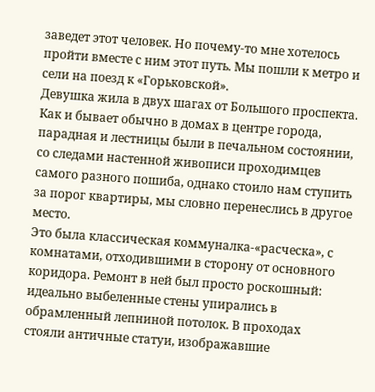заведет этот человек. Но почему-то мне хотелось пройти вместе с ним этот путь. Мы пошли к метро и сели на поезд к «Горьковской».
Девушка жила в двух шагах от Большого проспекта. Как и бывает обычно в домах в центре города, парадная и лестницы были в печальном состоянии, со следами настенной живописи проходимцев самого разного пошиба, однако стоило нам ступить за порог квартиры, мы словно перенеслись в другое место.
Это была классическая коммуналка-«расческа», с комнатами, отходившими в сторону от основного коридора. Ремонт в ней был просто роскошный: идеально выбеленные стены упирались в обрамленный лепниной потолок. В проходах стояли античные статуи, изображавшие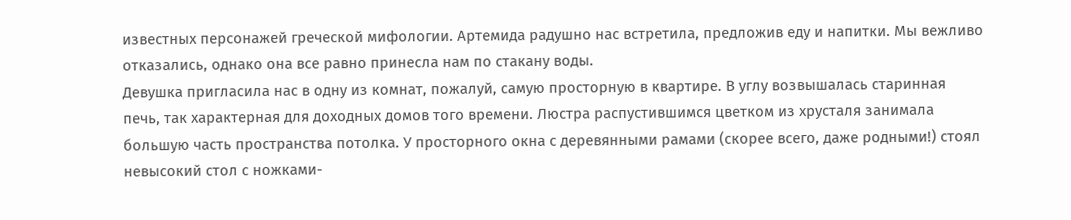известных персонажей греческой мифологии. Артемида радушно нас встретила, предложив еду и напитки. Мы вежливо отказались, однако она все равно принесла нам по стакану воды.
Девушка пригласила нас в одну из комнат, пожалуй, самую просторную в квартире. В углу возвышалась старинная печь, так характерная для доходных домов того времени. Люстра распустившимся цветком из хрусталя занимала большую часть пространства потолка. У просторного окна с деревянными рамами (скорее всего, даже родными!) стоял невысокий стол с ножками-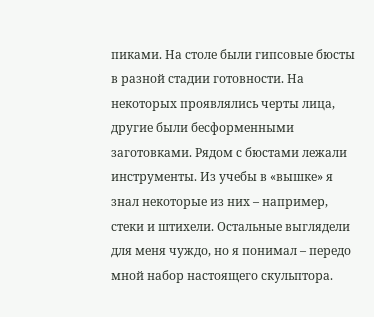пиками. На столе были гипсовые бюсты в разной стадии готовности. На некоторых проявлялись черты лица, другие были бесформенными заготовками. Рядом с бюстами лежали инструменты. Из учебы в «вышке» я знал некоторые из них – например, стеки и штихели. Остальные выглядели для меня чуждо, но я понимал – передо мной набор настоящего скульптора.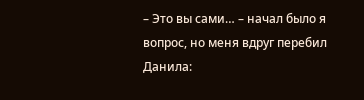– Это вы сами… – начал было я вопрос, но меня вдруг перебил Данила: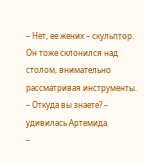– Нет, ее жених – скульптор.
Он тоже склонился над столом, внимательно рассматривая инструменты.
– Откуда вы знаете? – удивилась Артемида.
–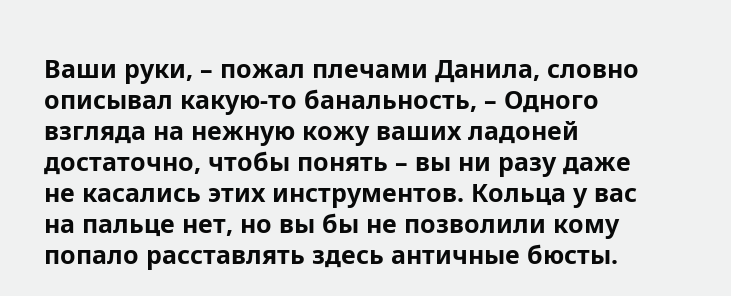Ваши руки, – пожал плечами Данила, словно описывал какую-то банальность, – Одного взгляда на нежную кожу ваших ладоней достаточно, чтобы понять – вы ни разу даже не касались этих инструментов. Кольца у вас на пальце нет, но вы бы не позволили кому попало расставлять здесь античные бюсты.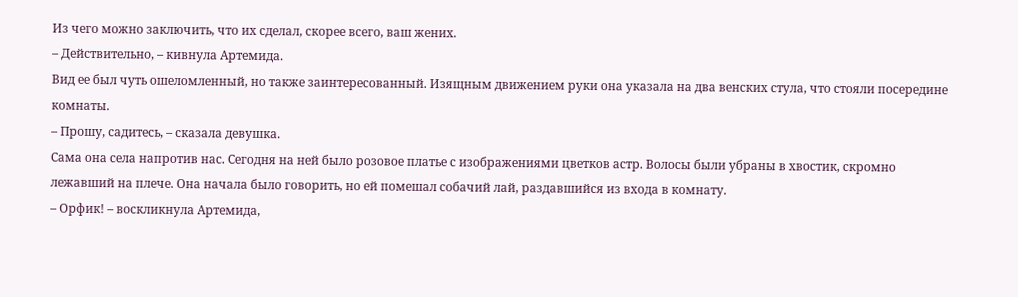Из чего можно заключить, что их сделал, скорее всего, ваш жених.
– Действительно, – кивнула Артемида.
Вид ее был чуть ошеломленный, но также заинтересованный. Изящным движением руки она указала на два венских стула, что стояли посередине комнаты.
– Прошу, садитесь, – сказала девушка.
Сама она села напротив нас. Сегодня на ней было розовое платье с изображениями цветков астр. Волосы были убраны в хвостик, скромно лежавший на плече. Она начала было говорить, но ей помешал собачий лай, раздавшийся из входа в комнату.
– Орфик! – воскликнула Артемида,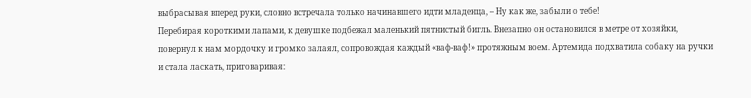выбрасывая вперед руки, словно встречала только начинавшего идти младенца, – Ну как же, забыли о тебе!
Перебирая короткими лапами, к девушке подбежал маленький пятнистый бигль. Внезапно он остановился в метре от хозяйки, повернул к нам мордочку и громко залаял, сопровождая каждый «ваф-ваф!» протяжным воем. Артемида подхватила собаку на ручки и стала ласкать, приговаривая: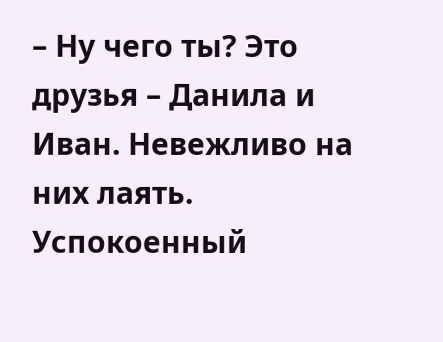– Ну чего ты? Это друзья – Данила и Иван. Невежливо на них лаять.
Успокоенный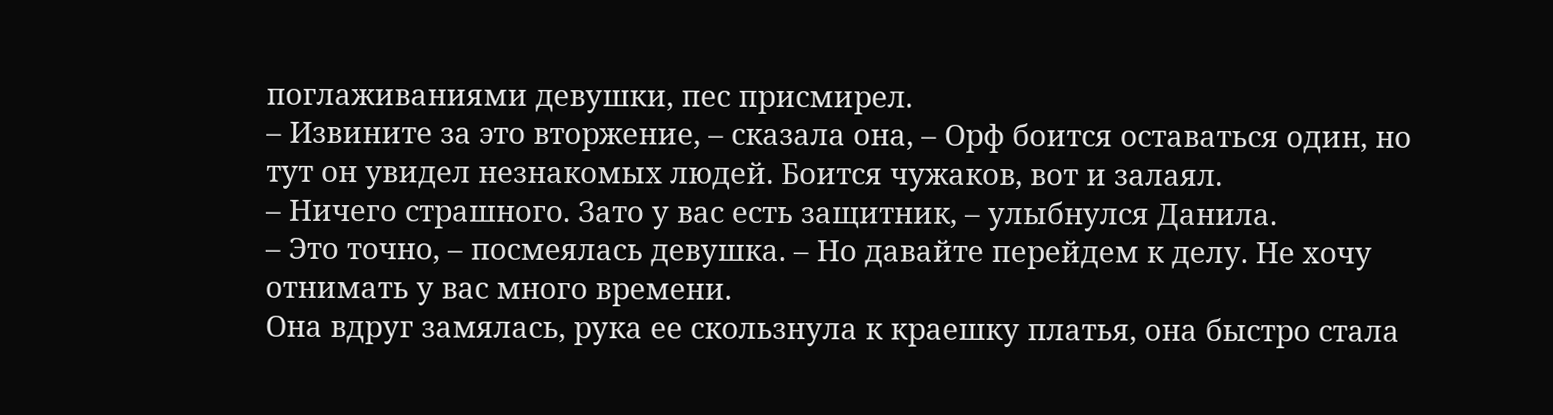поглаживаниями девушки, пес присмирел.
– Извините за это вторжение, – сказала она, – Орф боится оставаться один, но тут он увидел незнакомых людей. Боится чужаков, вот и залаял.
– Ничего страшного. Зато у вас есть защитник, – улыбнулся Данила.
– Это точно, – посмеялась девушка. – Но давайте перейдем к делу. Не хочу отнимать у вас много времени.
Она вдруг замялась, рука ее скользнула к краешку платья, она быстро стала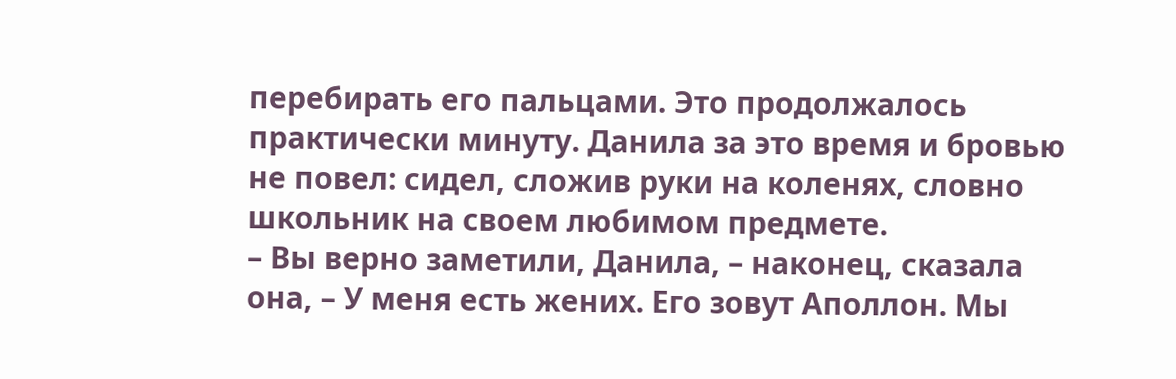перебирать его пальцами. Это продолжалось практически минуту. Данила за это время и бровью не повел: сидел, сложив руки на коленях, словно школьник на своем любимом предмете.
– Вы верно заметили, Данила, – наконец, сказала она, – У меня есть жених. Его зовут Аполлон. Мы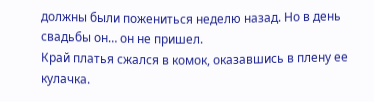должны были пожениться неделю назад. Но в день свадьбы он… он не пришел.
Край платья сжался в комок, оказавшись в плену ее кулачка.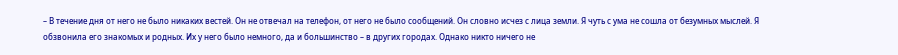– В течение дня от него не было никаких вестей. Он не отвечал на телефон, от него не было сообщений. Он словно исчез с лица земли. Я чуть с ума не сошла от безумных мыслей. Я обзвонила его знакомых и родных. Их у него было немного, да и большинство – в других городах. Однако никто ничего не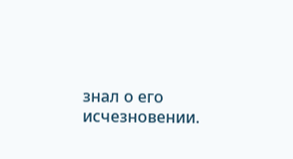знал о его исчезновении.